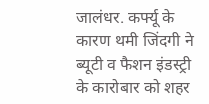जालंधर. कर्फ्यू के कारण थमी जिंदगी ने ब्यूटी व फैशन इंडस्ट्री के कारोबार को शहर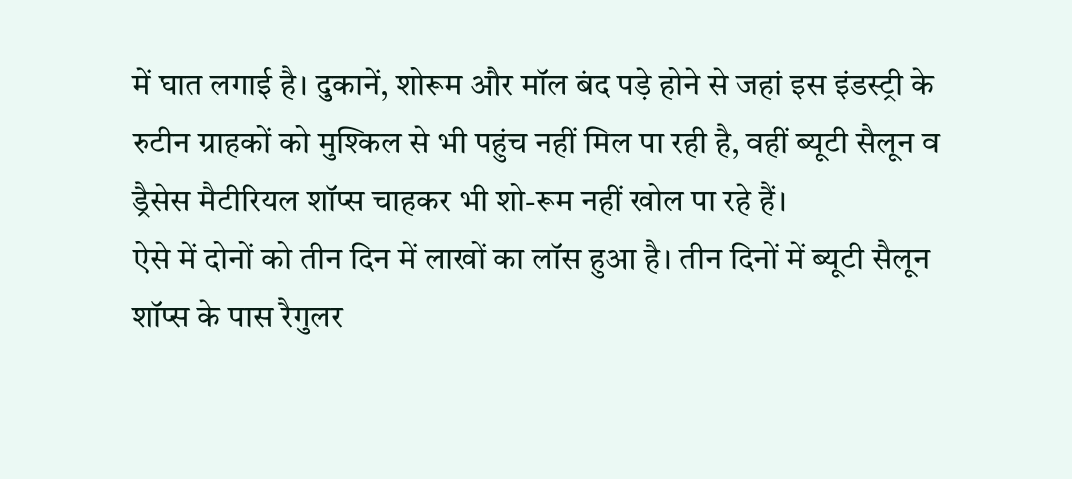में घात लगाई है। दुकानें, शोरूम और मॉल बंद पड़े होने से जहां इस इंडस्ट्री के रुटीन ग्राहकों को मुश्किल से भी पहुंच नहीं मिल पा रही है, वहीं ब्यूटी सैलून व ड्रैसेस मैटीरियल शॉप्स चाहकर भी शो-रूम नहीं खोल पा रहे हैं।
ऐसे में दोनों को तीन दिन में लाखों का लॉस हुआ है। तीन दिनों में ब्यूटी सैलून शॉप्स के पास रैगुलर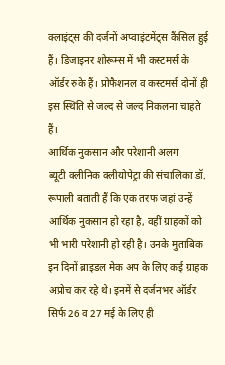क्लाइंट्स की दर्जनों अप्वाइंटमेंट्स कैंसिल हुई हैं। डिजाइनर शोरूम्स में भी कस्टमर्स के ऑर्डर रुके हैं। प्रोफैशनल व कस्टमर्स दोनों ही इस स्थिति से जल्द से जल्द निकलना चाहते हैं।
आर्थिक नुकसान और परेशानी अलग
ब्यूटी क्लीनिक क्लीयोपेट्रा की संचालिका डॉ. रूपाली बताती हैं कि एक तरफ जहां उन्हें आर्थिक नुकसान हो रहा है, वहीं ग्राहकों को भी भारी परेशानी हो रही है। उनके मुताबिक इन दिनों ब्राइडल मेक अप के लिए कई ग्राहक अप्रोच कर रहे थे। इनमें से दर्जनभर ऑर्डर सिर्फ 26 व 27 मई के लिए ही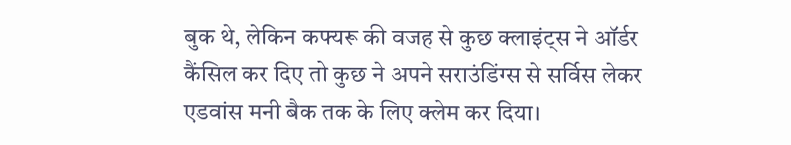बुक थे, लेकिन कफ्यरू की वजह से कुछ क्लाइंट्स ने ऑर्डर कैंसिल कर दिए तो कुछ ने अपने सराउंडिंग्स से सर्विस लेकर एडवांस मनी बैक तक के लिए क्लेम कर दिया।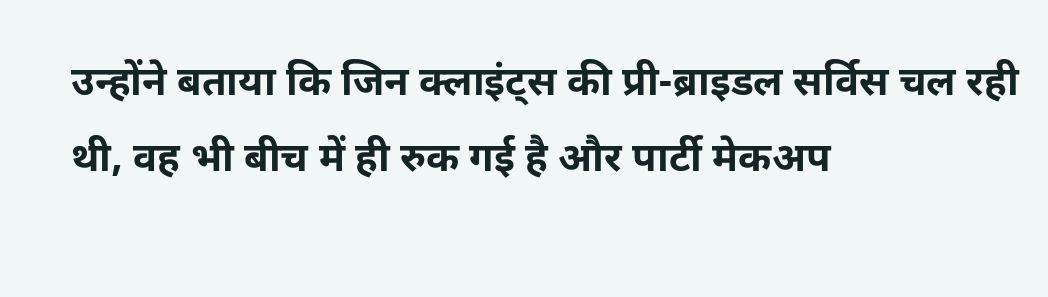उन्होंने बताया कि जिन क्लाइंट्स की प्री-ब्राइडल सर्विस चल रही थी, वह भी बीच में ही रुक गई है और पार्टी मेकअप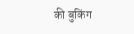की बुकिंग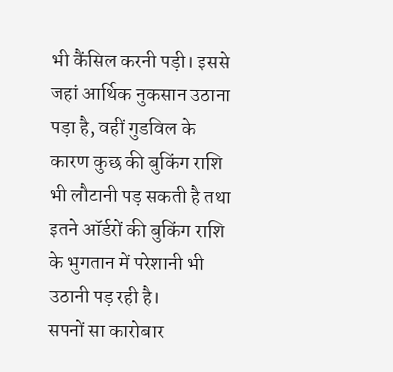भी कैंसिल करनी पड़ी। इससे जहां आर्थिक नुकसान उठाना पड़ा है, वहीं गुडविल के कारण कुछ की बुकिंग राशि भी लौटानी पड़ सकती है तथा इतने ऑर्डरों की बुकिंग राशि के भुगतान में परेशानी भी उठानी पड़ रही है।
सपनों सा कारोबार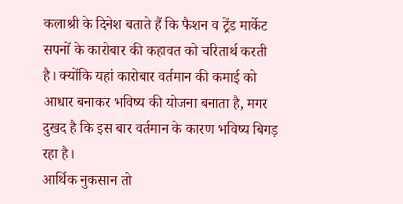कलाश्री के दिनेश बताते हैं कि फैशन व ट्रेंड मार्केट सपनों के कारोबार की कहावत को चरितार्थ करती है। क्योंकि यहां कारोबार वर्तमान की कमाई को आधार बनाकर भविष्य की योजना बनाता है, मगर दुखद है कि इस बार वर्तमान के कारण भविष्य बिगड़ रहा है।
आर्थिक नुकसान तो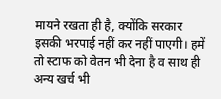मायने रखता ही है, क्योंकि सरकार इसकी भरपाई नहीं कर नहीं पाएगी। हमें तो स्टाफ को वेतन भी देना है व साथ ही अन्य खर्च भी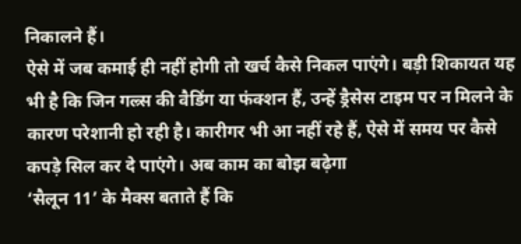निकालने हैं।
ऐसे में जब कमाई ही नहीं होगी तो खर्च कैसे निकल पाएंगे। बड़ी शिकायत यह भी है कि जिन गल्र्स की वैडिंग या फंक्शन हैं, उन्हें ड्रैसेस टाइम पर न मिलने के कारण परेशानी हो रही है। कारीगर भी आ नहीं रहे हैं, ऐसे में समय पर कैसे कपड़े सिल कर दे पाएंगे। अब काम का बोझ बढ़ेगा
‘सैलून 11’ के मैक्स बताते हैं कि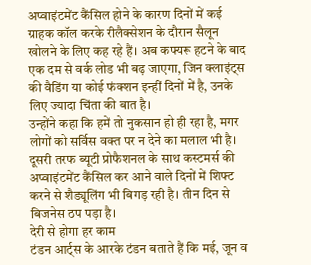अप्वाइंटमेंट कैंसिल होने के कारण दिनों में कई ग्राहक कॉल करके रीलैक्सेशन के दौरान सैलून खोलने के लिए कह रहे हैं। अब कफ्यरू हटने के बाद एक दम से वर्क लोड भी बढ़ जाएगा, जिन क्लाइंट्स की वैडिंग या कोई फंक्शन इन्हीं दिनों में है, उनके लिए ज्यादा चिंता की बात है।
उन्होंने कहा कि हमें तो नुकसान हो ही रहा है, मगर लोगों को सर्विस वक्त पर न देने का मलाल भी है। दूसरी तरफ ब्यूटी प्रोफैशनल के साथ कस्टमर्स की अप्वाइंटमेंट कैंसिल कर आने वाले दिनों में शिफ्ट करने से शैड्यूलिंग भी बिगड़ रही है। तीन दिन से बिजनेस ठप पड़ा है।
देरी से होगा हर काम
टंडन आर्ट्स के आरके टंडन बताते हैं कि मई, जून व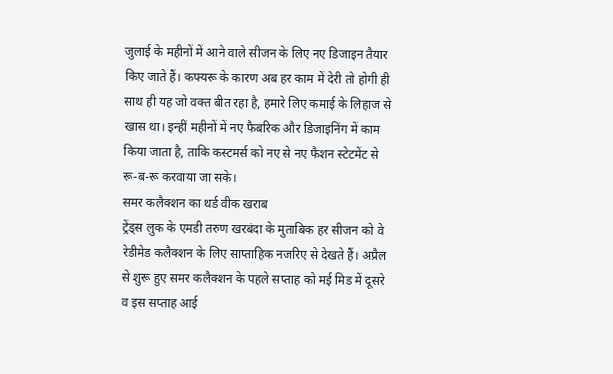जुलाई के महीनों में आने वाले सीजन के लिए नए डिजाइन तैयार किए जाते हैं। कफ्यरू के कारण अब हर काम में देरी तो होगी ही साथ ही यह जो वक्त बीत रहा है, हमारे लिए कमाई के लिहाज से खास था। इन्हीं महीनों में नए फैबरिक और डिजाइनिंग में काम किया जाता है, ताकि कस्टमर्स को नए से नए फैशन स्टेटमेंट से रू-ब-रू करवाया जा सके।
समर कलैक्शन का थर्ड वीक खराब
ट्रेंड्स लुक के एमडी तरुण खरबंदा के मुताबिक हर सीजन को वे रेडीमेड कलैक्शन के लिए साप्ताहिक नजरिए से देखते हैं। अप्रैल से शुरू हुए समर कलैक्शन के पहले सप्ताह को मई मिड में दूसरे व इस सप्ताह आई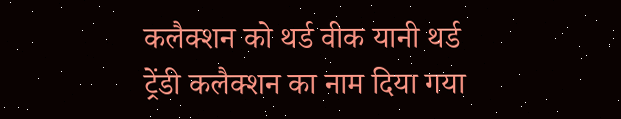कलैक्शन को थर्ड वीक यानी थर्ड ट्रेंडी कलैक्शन का नाम दिया गया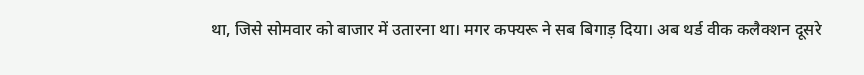था, जिसे सोमवार को बाजार में उतारना था। मगर कफ्यरू ने सब बिगाड़ दिया। अब थर्ड वीक कलैक्शन दूसरे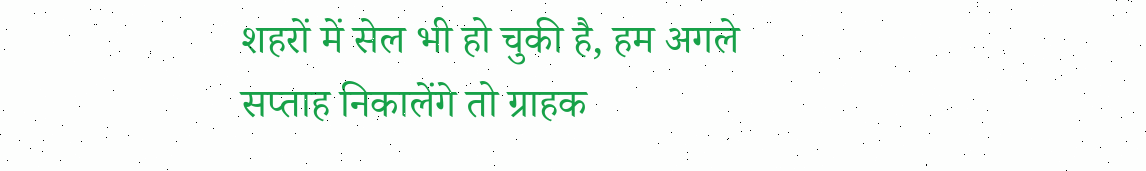शहरों में सेल भी हो चुकी है, हम अगले सप्ताह निकालेंगे तो ग्राहक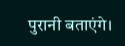पुरानी बताएंगे।